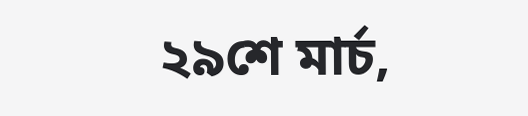২৯শে মার্চ,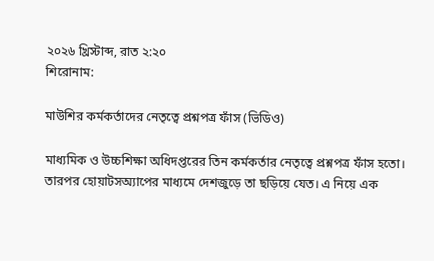২০২৬ খ্রিস্টাব্দ, রাত ২:২০
শিরোনাম:

মাউশির কর্মকর্তাদের নেতৃত্বে প্রশ্নপত্র ফাঁস (ভিডিও)

মাধ্যমিক ও উচ্চশিক্ষা অধিদপ্তরের তিন কর্মকর্তার নেতৃত্বে প্রশ্নপত্র ফাঁস হতো। তারপর হোয়াটসঅ্যাপের মাধ্যমে দেশজুড়ে তা ছড়িয়ে যেত। এ নিয়ে এক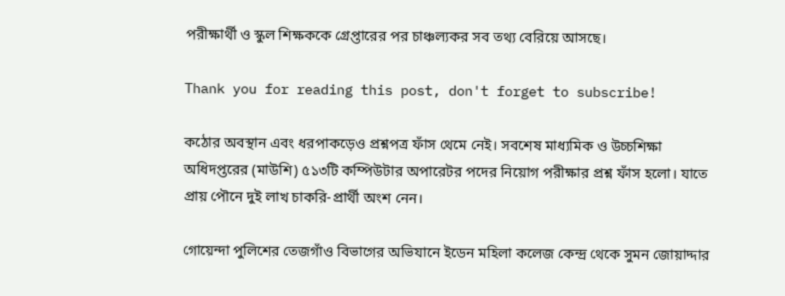পরীক্ষার্থী ও স্কুল শিক্ষককে গ্রেপ্তারের পর চাঞ্চল্যকর সব তথ্য বেরিয়ে আসছে।

Thank you for reading this post, don't forget to subscribe!

কঠোর অবস্থান এবং ধরপাকড়েও প্রশ্নপত্র ফাঁস থেমে নেই। সবশেষ মাধ্যমিক ও উচ্চশিক্ষা অধিদপ্তরের (মাউশি) ৫১৩টি কম্পিউটার অপারেটর পদের নিয়োগ পরীক্ষার প্রশ্ন ফাঁস হলো। যাতে প্রায় পৌনে দুই লাখ চাকরি-প্রার্থী অংশ নেন।

গোয়েন্দা পুলিশের তেজগাঁও বিভাগের অভিযানে ইডেন মহিলা কলেজ কেন্দ্র থেকে সুমন জোয়াদ্দার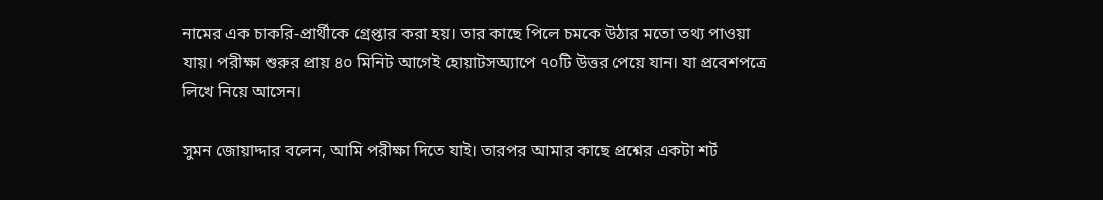নামের এক চাকরি-প্রার্থীকে গ্রেপ্তার করা হয়। তার কাছে পিলে চমকে উঠার মতো তথ্য পাওয়া যায়। পরীক্ষা শুরুর প্রায় ৪০ মিনিট আগেই হোয়াটসঅ্যাপে ৭০টি উত্তর পেয়ে যান। যা প্রবেশপত্রে লিখে নিয়ে আসেন।

সুমন জোয়াদ্দার বলেন, আমি পরীক্ষা দিতে যাই। তারপর আমার কাছে প্রশ্নের একটা শর্ট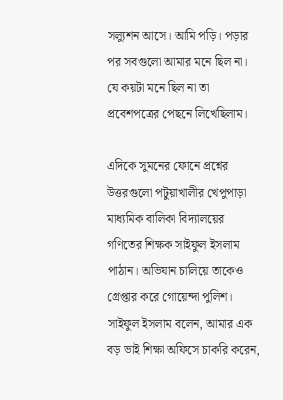সল্যুশন আসে। আমি পড়ি। পড়ার পর সবগুলো আমার মনে ছিল না। যে কয়টা মনে ছিল না তা প্রবেশপত্রের পেছনে লিখেছিলাম।

এদিকে সুমনের ফোনে প্রশ্নের উত্তরগুলো পটুয়াখালীর খেপুপাড়া মাধ্যমিক বালিকা বিদ্যালয়ের গণিতের শিক্ষক সাইফুল ইসলাম পাঠান। অভিযান চালিয়ে তাকেও গ্রেপ্তার করে গোয়েন্দা পুলিশ। সাইফুল ইসলাম বলেন, আমার এক বড় ভাই শিক্ষা অফিসে চাকরি করেন,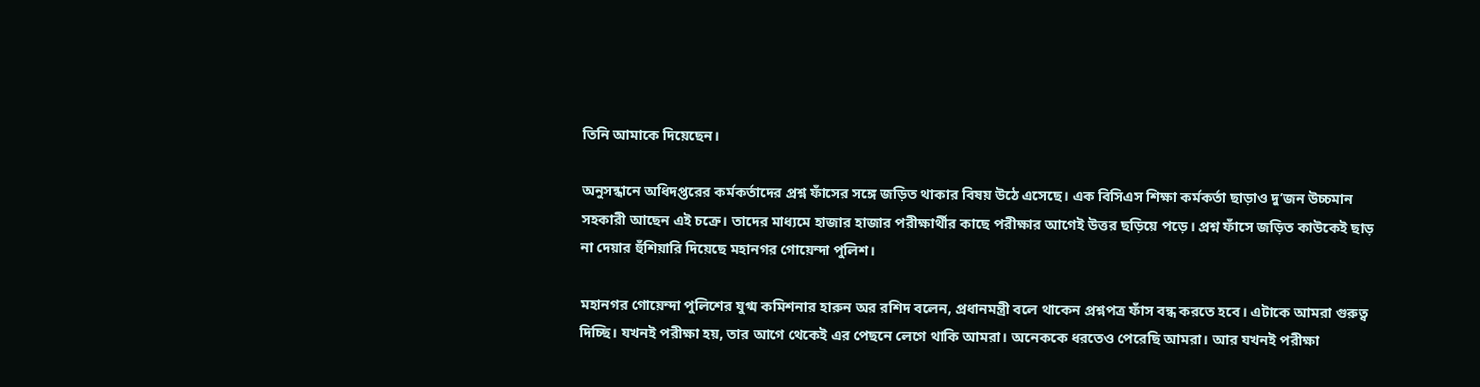তিনি আমাকে দিয়েছেন।

অনুসন্ধানে অধিদপ্তরের কর্মকর্তাদের প্রশ্ন ফাঁসের সঙ্গে জড়িত থাকার বিষয় উঠে এসেছে। এক বিসিএস শিক্ষা কর্মকর্তা ছাড়াও দু’জন উচ্চমান সহকারী আছেন এই চক্রে। তাদের মাধ্যমে হাজার হাজার পরীক্ষার্থীর কাছে পরীক্ষার আগেই উত্তর ছড়িয়ে পড়ে। প্রশ্ন ফাঁসে জড়িত কাউকেই ছাড় না দেয়ার হুঁশিয়ারি দিয়েছে মহানগর গোয়েন্দা পুলিশ।

মহানগর গোয়েন্দা পুলিশের যুগ্ম কমিশনার হারুন অর রশিদ বলেন, প্রধানমন্ত্রী বলে থাকেন প্রশ্নপত্র ফাঁস বন্ধ করতে হবে। এটাকে আমরা গুরুত্ব দিচ্ছি। যখনই পরীক্ষা হয়, তার আগে থেকেই এর পেছনে লেগে থাকি আমরা। অনেককে ধরতেও পেরেছি আমরা। আর যখনই পরীক্ষা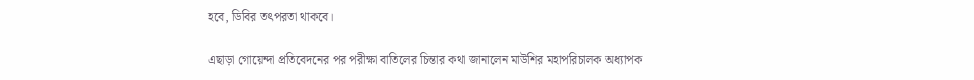হবে, ডিবির তৎপরতা থাকবে।

এছাড়া গোয়েন্দা প্রতিবেদনের পর পরীক্ষা বাতিলের চিন্তার কথা জানালেন মাউশির মহাপরিচালক অধ্যাপক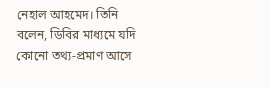নেহাল আহমেদ। তিনি বলেন, ডিবির মাধ্যমে যদি কোনো তথ্য-প্রমাণ আসে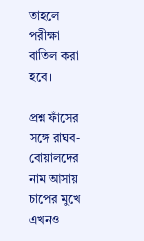তাহলে পরীক্ষা বাতিল করা হবে।

প্রশ্ন ফাঁসের সঙ্গে রাঘব-বোয়ালদের নাম আসায় চাপের মুখে এখনও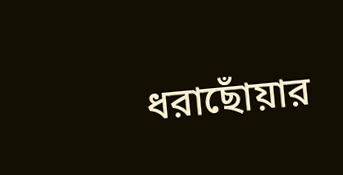ধরাছোঁয়ার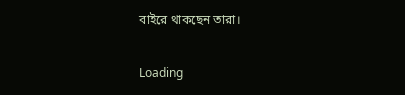বাইরে থাকছেন তারা।

Loading